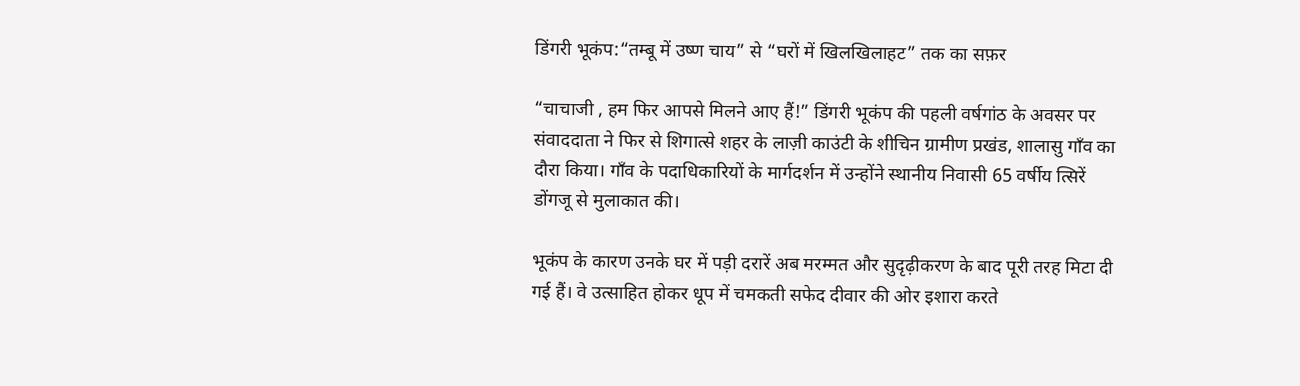डिंगरी भूकंप:“तम्बू में उष्ण चाय” से “घरों में खिलखिलाहट” तक का सफ़र

“चाचाजी , हम फिर आपसे मिलने आए हैं!” डिंगरी भूकंप की पहली वर्षगांठ के अवसर पर संवाददाता ने फिर से शिगात्से शहर के लाज़ी काउंटी के शीचिन ग्रामीण प्रखंड, शालासु गाँव का दौरा किया। गाँव के पदाधिकारियों के मार्गदर्शन में उन्होंने स्थानीय निवासी 65 वर्षीय त्सिरें डोंगजू से मुलाकात की।

भूकंप के कारण उनके घर में पड़ी दरारें अब मरम्मत और सुदृढ़ीकरण के बाद पूरी तरह मिटा दी गई हैं। वे उत्साहित होकर धूप में चमकती सफेद दीवार की ओर इशारा करते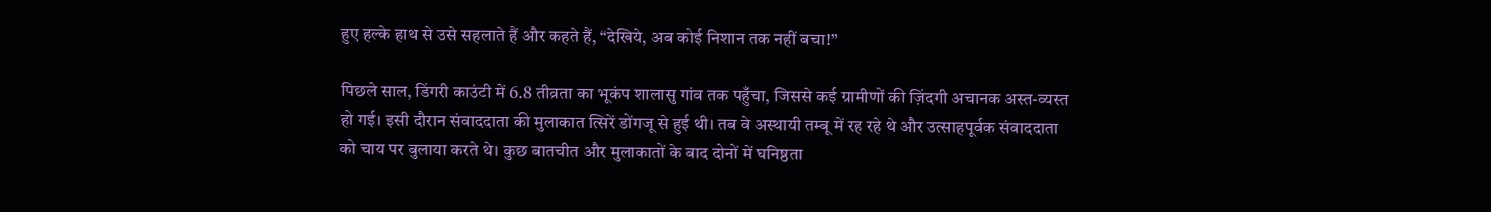हुए हल्के हाथ से उसे सहलाते हैं और कहते हैं, “देखिये, अब कोई निशान तक नहीं बचा!”

पिछले साल, डिंगरी काउंटी में 6.8 तीव्रता का भूकंप शालासु गांव तक पहुँचा, जिससे कई ग्रामीणों की ज़िंदगी अचानक अस्त-व्यस्त हो गई। इसी दौरान संवाददाता की मुलाकात त्सिरें डोंगजू से हुई थी। तब वे अस्थायी तम्बू में रह रहे थे और उत्साहपूर्वक संवाददाता को चाय पर बुलाया करते थे। कुछ बातचीत और मुलाकातों के बाद दोनों में घनिष्ठता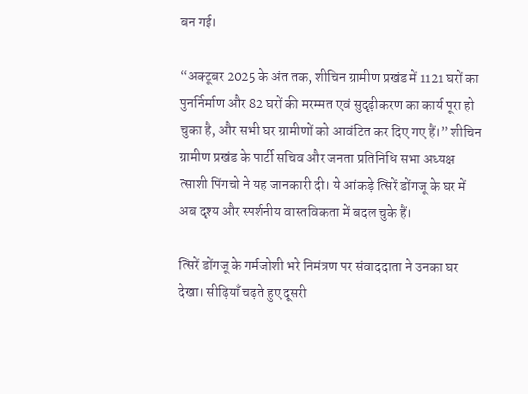बन गई।

“अक्टूबर 2025 के अंत तक, शीचिन ग्रामीण प्रखंड में 1121 घरों का पुनर्निर्माण और 82 घरों की मरम्मत एवं सुदृढ़ीकरण का कार्य पूरा हो चुका है, और सभी घर ग्रामीणों को आवंटित कर दिए गए हैं।” शीचिन ग्रामीण प्रखंड के पार्टी सचिव और जनता प्रतिनिधि सभा अध्यक्ष त्साशी पिंगचो ने यह जानकारी दी। ये आंकड़े त्सिरें डोंगजू के घर में अब दृश्य और स्पर्शनीय वास्तविकता में बदल चुके हैं।

त्सिरें डोंगजू के गर्मजोशी भरे निमंत्रण पर संवाददाता ने उनका घर देखा। सीढ़ियाँ चढ़ते हुए दूसरी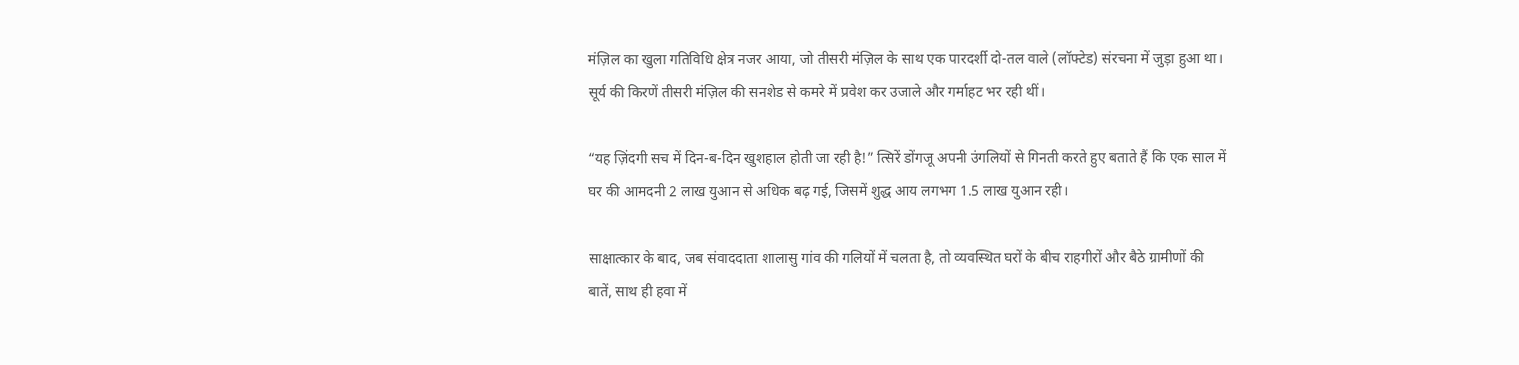मंज़िल का खुला गतिविधि क्षेत्र नजर आया, जो तीसरी मंज़िल के साथ एक पारदर्शी दो-तल वाले (लॉफ्टेड) संरचना में जुड़ा हुआ था। सूर्य की किरणें तीसरी मंज़िल की सनशेड से कमरे में प्रवेश कर उजाले और गर्माहट भर रही थीं।

“यह ज़िंदगी सच में दिन-ब-दिन खुशहाल होती जा रही है!” त्सिरें डोंगजू अपनी उंगलियों से गिनती करते हुए बताते हैं कि एक साल में घर की आमदनी 2 लाख युआन से अधिक बढ़ गई, जिसमें शुद्ध आय लगभग 1.5 लाख युआन रही।

साक्षात्कार के बाद, जब संवाददाता शालासु गांव की गलियों में चलता है, तो व्यवस्थित घरों के बीच राहगीरों और बैठे ग्रामीणों की बातें, साथ ही हवा में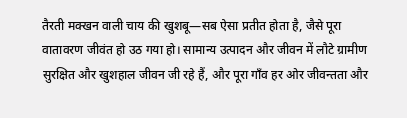तैरती मक्खन वाली चाय की खुशबू—सब ऐसा प्रतीत होता है, जैसे पूरा वातावरण जीवंत हो उठ गया हो। सामान्य उत्पादन और जीवन में लौटे ग्रामीण सुरक्षित और खुशहाल जीवन जी रहे हैं, और पूरा गाँव हर ओर जीवन्तता और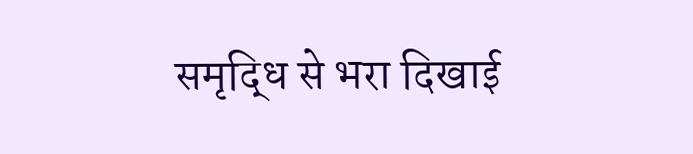समृद्धि से भरा दिखाई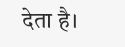देता है।